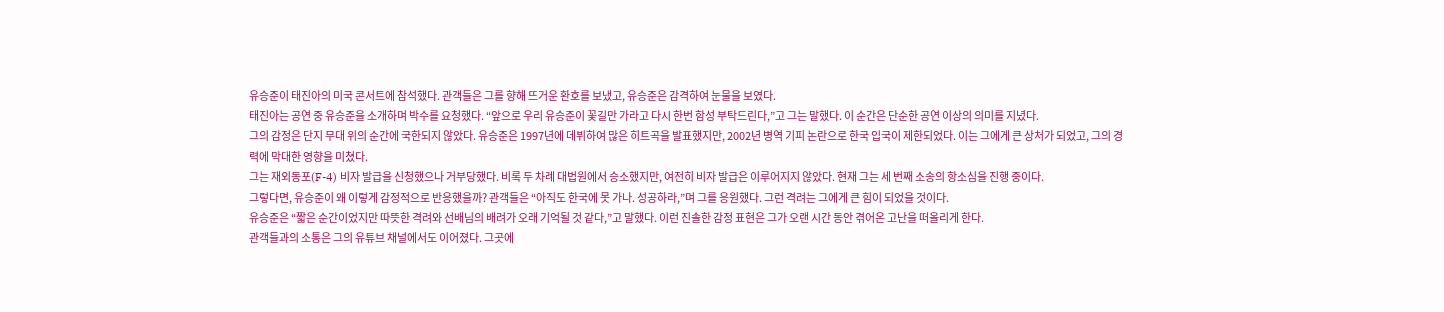유승준이 태진아의 미국 콘서트에 참석했다. 관객들은 그를 향해 뜨거운 환호를 보냈고, 유승준은 감격하여 눈물을 보였다.
태진아는 공연 중 유승준을 소개하며 박수를 요청했다. “앞으로 우리 유승준이 꽃길만 가라고 다시 한번 함성 부탁드린다,”고 그는 말했다. 이 순간은 단순한 공연 이상의 의미를 지녔다.
그의 감정은 단지 무대 위의 순간에 국한되지 않았다. 유승준은 1997년에 데뷔하여 많은 히트곡을 발표했지만, 2002년 병역 기피 논란으로 한국 입국이 제한되었다. 이는 그에게 큰 상처가 되었고, 그의 경력에 막대한 영향을 미쳤다.
그는 재외동포(F-4) 비자 발급을 신청했으나 거부당했다. 비록 두 차례 대법원에서 승소했지만, 여전히 비자 발급은 이루어지지 않았다. 현재 그는 세 번째 소송의 항소심을 진행 중이다.
그렇다면, 유승준이 왜 이렇게 감정적으로 반응했을까? 관객들은 “아직도 한국에 못 가나. 성공하라,”며 그를 응원했다. 그런 격려는 그에게 큰 힘이 되었을 것이다.
유승준은 “짧은 순간이었지만 따뜻한 격려와 선배님의 배려가 오래 기억될 것 같다,”고 말했다. 이런 진솔한 감정 표현은 그가 오랜 시간 동안 겪어온 고난을 떠올리게 한다.
관객들과의 소통은 그의 유튜브 채널에서도 이어졌다. 그곳에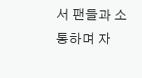서 팬들과 소통하며 자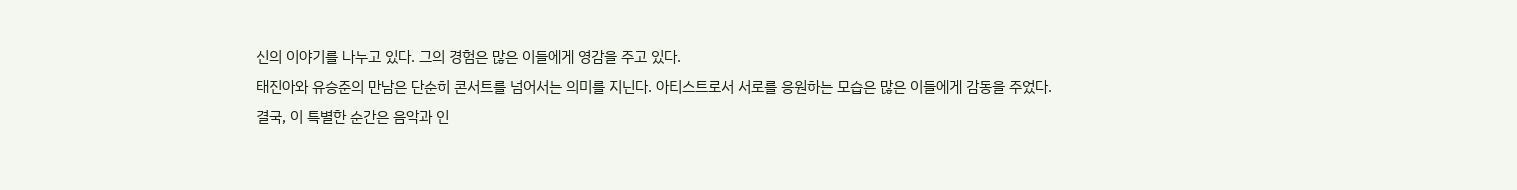신의 이야기를 나누고 있다. 그의 경험은 많은 이들에게 영감을 주고 있다.
태진아와 유승준의 만남은 단순히 콘서트를 넘어서는 의미를 지닌다. 아티스트로서 서로를 응원하는 모습은 많은 이들에게 감동을 주었다.
결국, 이 특별한 순간은 음악과 인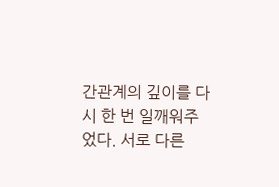간관계의 깊이를 다시 한 번 일깨워주었다. 서로 다른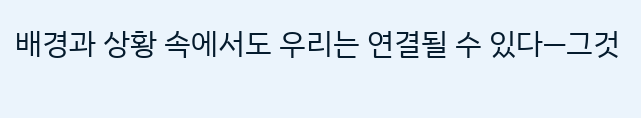배경과 상황 속에서도 우리는 연결될 수 있다—그것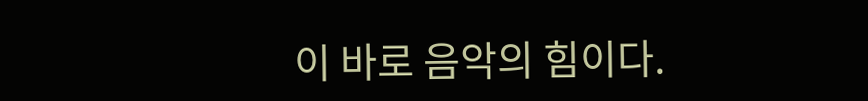이 바로 음악의 힘이다.